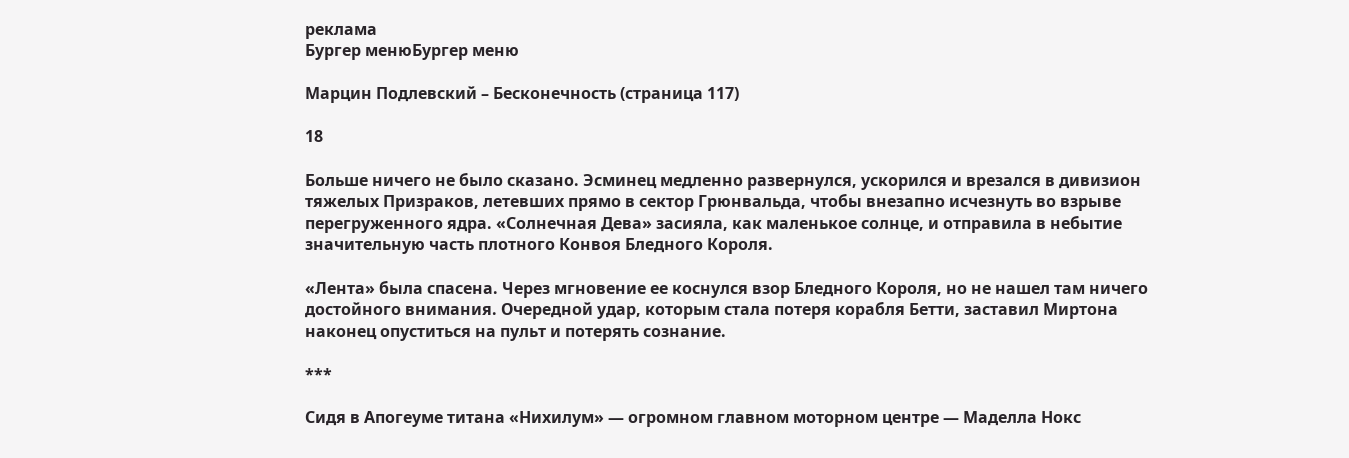реклама
Бургер менюБургер меню

Марцин Подлевский – Бесконечность (страница 117)

18

Больше ничего не было сказано. Эсминец медленно развернулся, ускорился и врезался в дивизион тяжелых Призраков, летевших прямо в сектор Грюнвальда, чтобы внезапно исчезнуть во взрыве перегруженного ядра. «Солнечная Дева» засияла, как маленькое солнце, и отправила в небытие значительную часть плотного Конвоя Бледного Короля.

«Лента» была спасена. Через мгновение ее коснулся взор Бледного Короля, но не нашел там ничего достойного внимания. Очередной удар, которым стала потеря корабля Бетти, заставил Миртона наконец опуститься на пульт и потерять сознание.

***

Сидя в Апогеуме титана «Нихилум» — огромном главном моторном центре — Маделла Нокс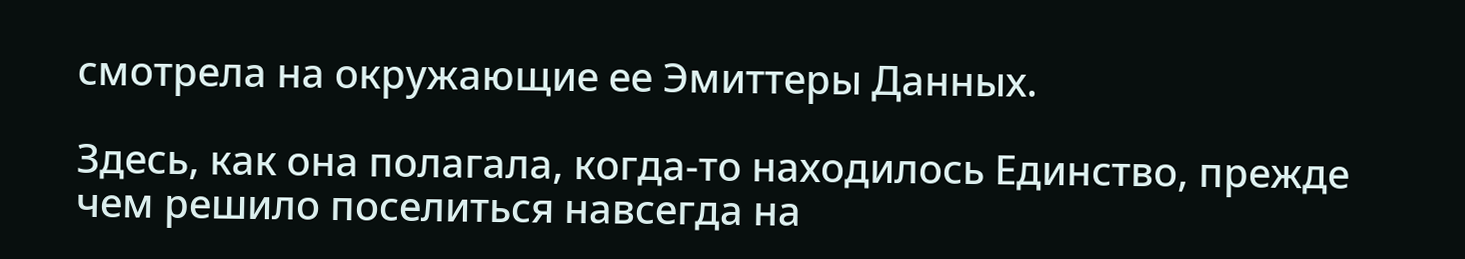смотрела на окружающие ее Эмиттеры Данных.

Здесь, как она полагала, когда-то находилось Единство, прежде чем решило поселиться навсегда на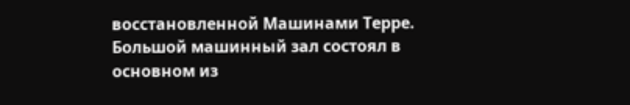восстановленной Машинами Терре. Большой машинный зал состоял в основном из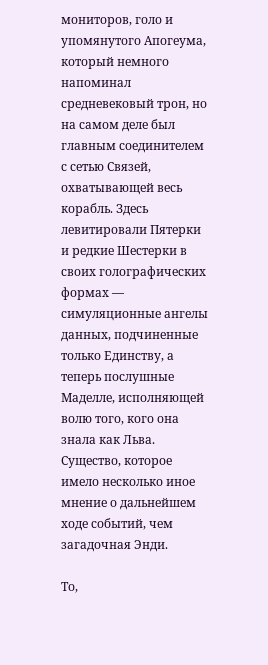мониторов, голо и упомянутого Апогеума, который немного напоминал средневековый трон, но на самом деле был главным соединителем с сетью Связей, охватывающей весь корабль. Здесь левитировали Пятерки и редкие Шестерки в своих голографических формах — симуляционные ангелы данных, подчиненные только Единству, а теперь послушные Маделле, исполняющей волю того, кого она знала как Льва. Существо, которое имело несколько иное мнение о дальнейшем ходе событий, чем загадочная Энди.

То,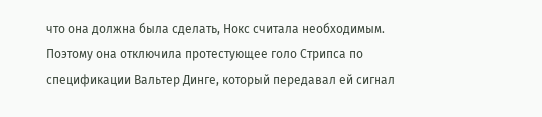что она должна была сделать, Нокс считала необходимым. Поэтому она отключила протестующее голо Стрипса по спецификации Вальтер Динге, который передавал ей сигнал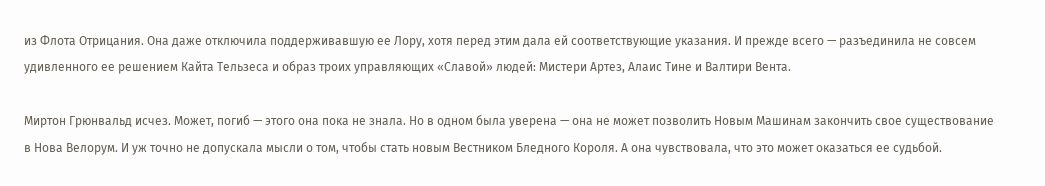из Флота Отрицания. Она даже отключила поддерживавшую ее Лору, хотя перед этим дала ей соответствующие указания. И прежде всего — разъединила не совсем удивленного ее решением Кайта Тельзеса и образ троих управляющих «Славой» людей: Мистери Артез, Алаис Тине и Валтири Вента.

Миртон Грюнвальд исчез. Может, погиб — этого она пока не знала. Но в одном была уверена — она не может позволить Новым Машинам закончить свое существование в Нова Велорум. И уж точно не допускала мысли о том, чтобы стать новым Вестником Бледного Короля. А она чувствовала, что это может оказаться ее судьбой.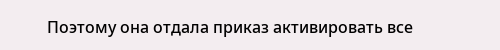Поэтому она отдала приказ активировать все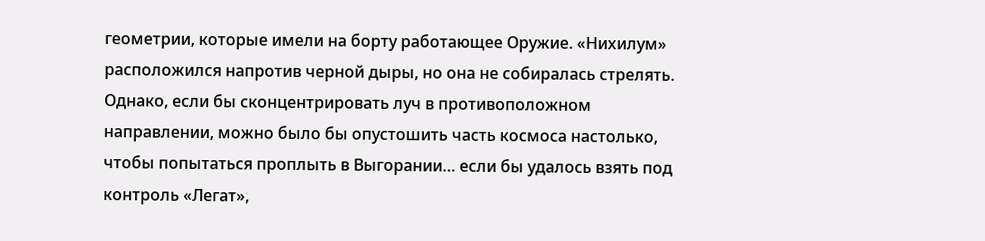геометрии, которые имели на борту работающее Оружие. «Нихилум» расположился напротив черной дыры, но она не собиралась стрелять. Однако, если бы сконцентрировать луч в противоположном направлении, можно было бы опустошить часть космоса настолько, чтобы попытаться проплыть в Выгорании… если бы удалось взять под контроль «Легат»,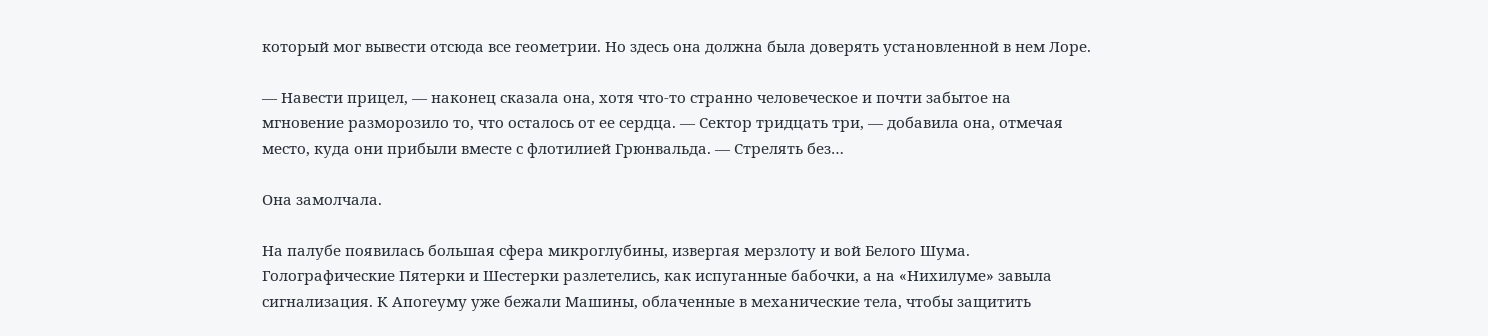который мог вывести отсюда все геометрии. Но здесь она должна была доверять установленной в нем Лоре.

— Навести прицел, — наконец сказала она, хотя что-то странно человеческое и почти забытое на мгновение разморозило то, что осталось от ее сердца. — Сектор тридцать три, — добавила она, отмечая место, куда они прибыли вместе с флотилией Грюнвальда. — Стрелять без…

Она замолчала.

На палубе появилась большая сфера микроглубины, извергая мерзлоту и вой Белого Шума. Голографические Пятерки и Шестерки разлетелись, как испуганные бабочки, а на «Нихилуме» завыла сигнализация. К Апогеуму уже бежали Машины, облаченные в механические тела, чтобы защитить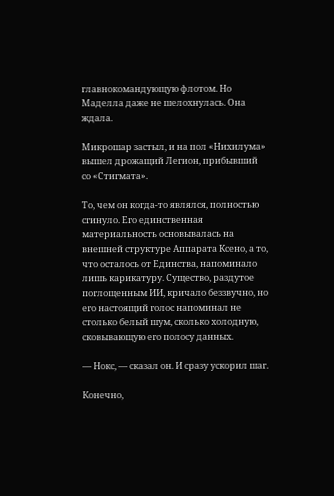главнокомандующую флотом. Но Маделла даже не шелохнулась. Она ждала.

Микрошар застыл, и на пол «Нихилума» вышел дрожащий Легион, прибывший со «Стигмата».

То, чем он когда-то являлся, полностью сгинуло. Его единственная материальность основывалась на внешней структуре Аппарата Ксено, а то, что осталось от Единства, напоминало лишь карикатуру. Существо, раздутое поглощенным ИИ, кричало беззвучно, но его настоящий голос напоминал не столько белый шум, сколько холодную, сковывающую его полосу данных.

— Нокс, — сказал он. И сразу ускорил шаг.

Конечно,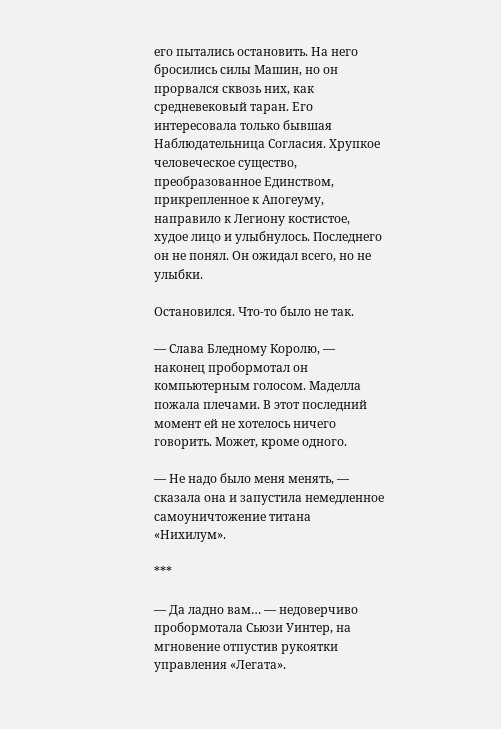его пытались остановить. На него бросились силы Машин, но он прорвался сквозь них, как средневековый таран. Его интересовала только бывшая Наблюдательница Согласия. Хрупкое человеческое существо, преобразованное Единством, прикрепленное к Апогеуму, направило к Легиону костистое, худое лицо и улыбнулось. Последнего он не понял. Он ожидал всего, но не улыбки.

Остановился. Что-то было не так.

— Слава Бледному Королю, — наконец пробормотал он компьютерным голосом. Маделла пожала плечами. В этот последний момент ей не хотелось ничего говорить. Может, кроме одного.

— Не надо было меня менять, — сказала она и запустила немедленное самоуничтожение титана «Нихилум».

***

— Да ладно вам… — недоверчиво пробормотала Сьюзи Уинтер, на мгновение отпустив рукоятки управления «Легата».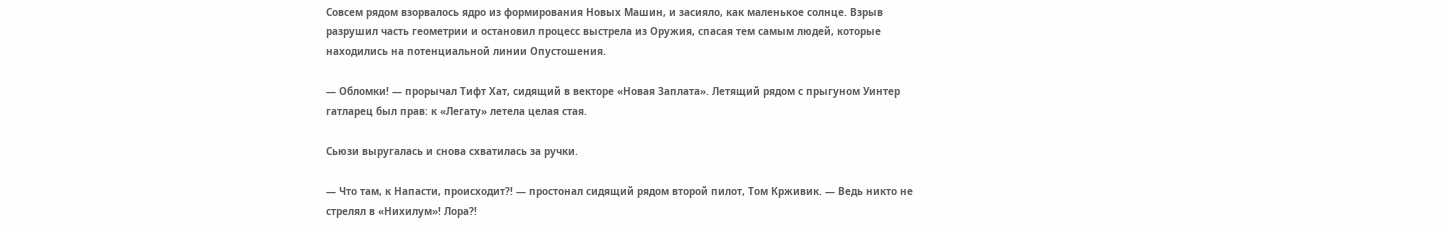Совсем рядом взорвалось ядро из формирования Новых Машин, и засияло, как маленькое солнце. Взрыв разрушил часть геометрии и остановил процесс выстрела из Оружия, спасая тем самым людей, которые находились на потенциальной линии Опустошения.

— Обломки! — прорычал Тифт Хат, сидящий в векторе «Новая Заплата». Летящий рядом с прыгуном Уинтер гатларец был прав: к «Легату» летела целая стая.

Сьюзи выругалась и снова схватилась за ручки.

— Что там, к Напасти, происходит?! — простонал сидящий рядом второй пилот, Том Крживик. — Ведь никто не стрелял в «Нихилум»! Лора?!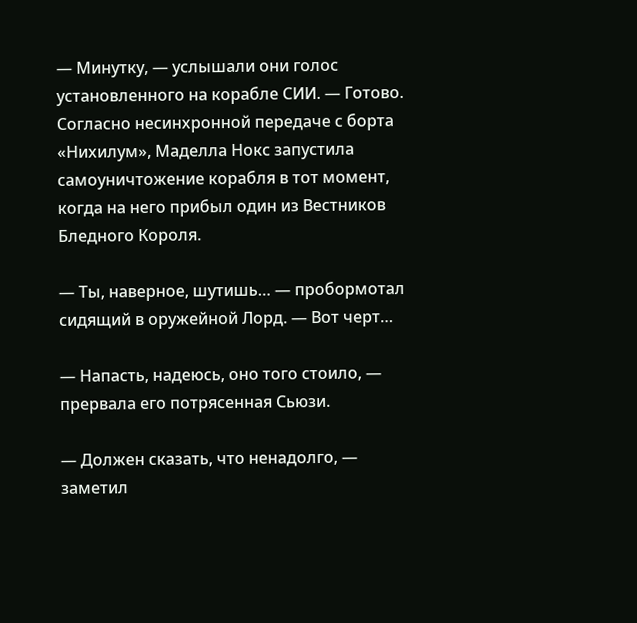— Минутку, — услышали они голос установленного на корабле СИИ. — Готово. Согласно несинхронной передаче с борта «Нихилум», Маделла Нокс запустила самоуничтожение корабля в тот момент, когда на него прибыл один из Вестников Бледного Короля.

— Ты, наверное, шутишь… — пробормотал сидящий в оружейной Лорд. — Вот черт…

— Напасть, надеюсь, оно того стоило, — прервала его потрясенная Сьюзи.

— Должен сказать, что ненадолго, — заметил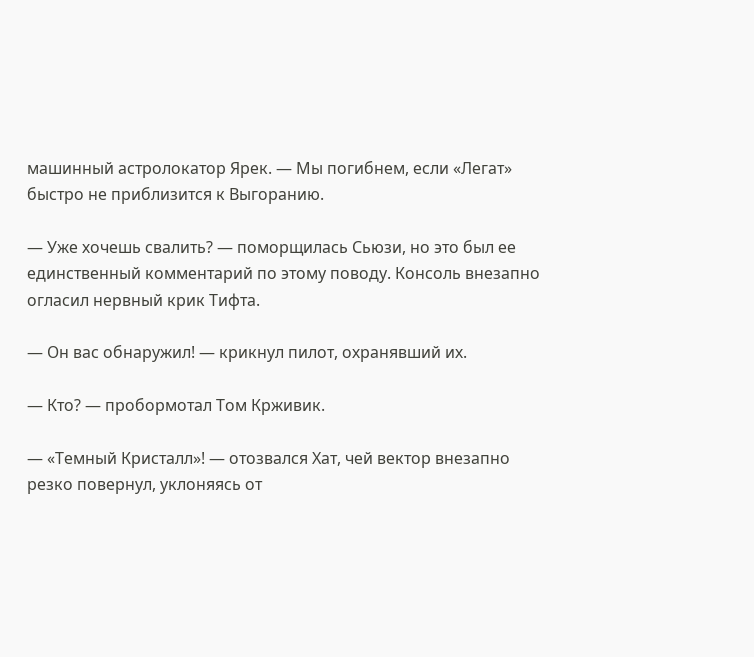машинный астролокатор Ярек. — Мы погибнем, если «Легат» быстро не приблизится к Выгоранию.

— Уже хочешь свалить? — поморщилась Сьюзи, но это был ее единственный комментарий по этому поводу. Консоль внезапно огласил нервный крик Тифта.

— Он вас обнаружил! — крикнул пилот, охранявший их.

— Кто? — пробормотал Том Крживик.

— «Темный Кристалл»! — отозвался Хат, чей вектор внезапно резко повернул, уклоняясь от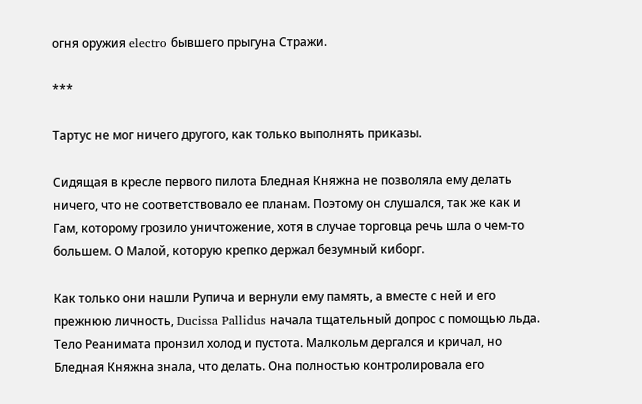огня оружия electro бывшего прыгуна Стражи.

***

Тартус не мог ничего другого, как только выполнять приказы.

Сидящая в кресле первого пилота Бледная Княжна не позволяла ему делать ничего, что не соответствовало ее планам. Поэтому он слушался, так же как и Гам, которому грозило уничтожение, хотя в случае торговца речь шла о чем-то большем. О Малой, которую крепко держал безумный киборг.

Как только они нашли Рупича и вернули ему память, а вместе с ней и его прежнюю личность, Ducissa Pallidus начала тщательный допрос с помощью льда. Тело Реанимата пронзил холод и пустота. Малкольм дергался и кричал, но Бледная Княжна знала, что делать. Она полностью контролировала его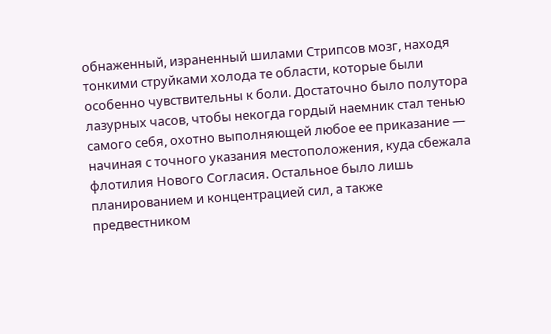обнаженный, израненный шилами Стрипсов мозг, находя тонкими струйками холода те области, которые были особенно чувствительны к боли. Достаточно было полутора лазурных часов, чтобы некогда гордый наемник стал тенью самого себя, охотно выполняющей любое ее приказание — начиная с точного указания местоположения, куда сбежала флотилия Нового Согласия. Остальное было лишь планированием и концентрацией сил, а также предвестником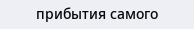прибытия самого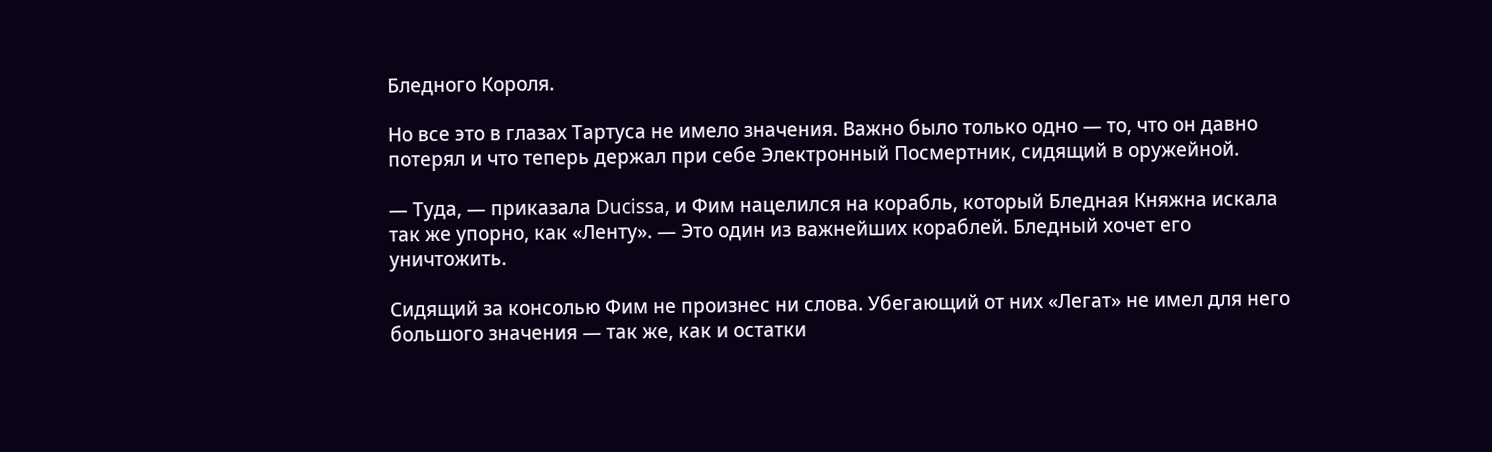Бледного Короля.

Но все это в глазах Тартуса не имело значения. Важно было только одно — то, что он давно потерял и что теперь держал при себе Электронный Посмертник, сидящий в оружейной.

— Туда, — приказала Ducissa, и Фим нацелился на корабль, который Бледная Княжна искала так же упорно, как «Ленту». — Это один из важнейших кораблей. Бледный хочет его уничтожить.

Сидящий за консолью Фим не произнес ни слова. Убегающий от них «Легат» не имел для него большого значения — так же, как и остатки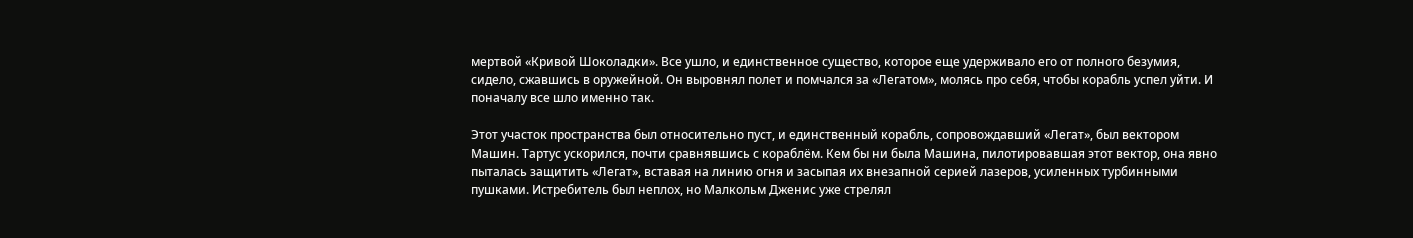мертвой «Кривой Шоколадки». Все ушло, и единственное существо, которое еще удерживало его от полного безумия, сидело, сжавшись в оружейной. Он выровнял полет и помчался за «Легатом», молясь про себя, чтобы корабль успел уйти. И поначалу все шло именно так.

Этот участок пространства был относительно пуст, и единственный корабль, сопровождавший «Легат», был вектором Машин. Тартус ускорился, почти сравнявшись с кораблём. Кем бы ни была Машина, пилотировавшая этот вектор, она явно пыталась защитить «Легат», вставая на линию огня и засыпая их внезапной серией лазеров, усиленных турбинными пушками. Истребитель был неплох, но Малкольм Дженис уже стрелял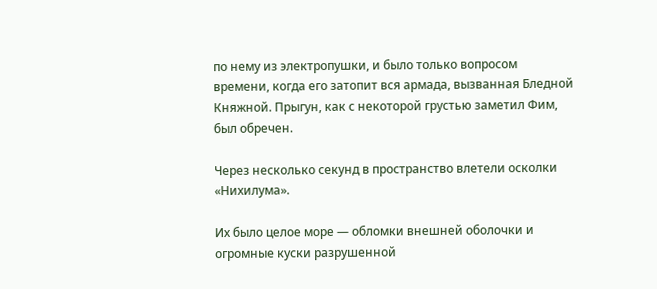по нему из электропушки, и было только вопросом времени, когда его затопит вся армада, вызванная Бледной Княжной. Прыгун, как с некоторой грустью заметил Фим, был обречен.

Через несколько секунд в пространство влетели осколки «Нихилума».

Их было целое море — обломки внешней оболочки и огромные куски разрушенной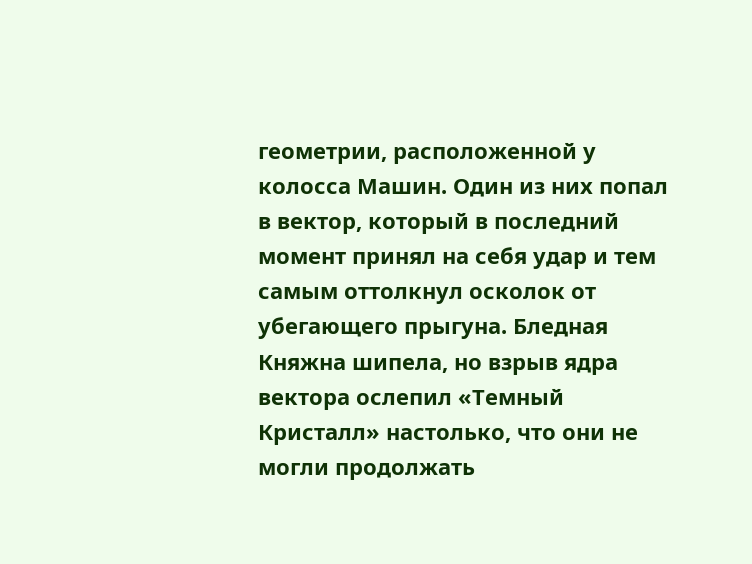геометрии, расположенной у колосса Машин. Один из них попал в вектор, который в последний момент принял на себя удар и тем самым оттолкнул осколок от убегающего прыгуна. Бледная Княжна шипела, но взрыв ядра вектора ослепил «Темный Кристалл» настолько, что они не могли продолжать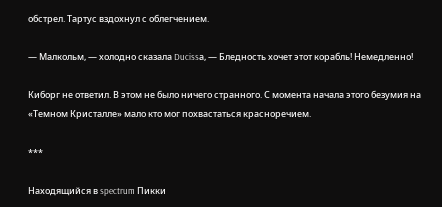обстрел. Тартус вздохнул с облегчением.

— Малкольм, — холодно сказала Ducissа, — Бледность хочет этот корабль! Немедленно!

Киборг не ответил. В этом не было ничего странного. С момента начала этого безумия на «Темном Кристалле» мало кто мог похвастаться красноречием.

***

Находящийся в spectrum Пикки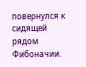повернулся к сидящей рядом Фибоначии.